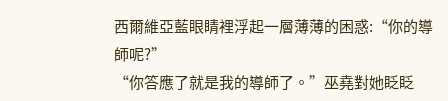西爾維亞藍眼睛裡浮起一層薄薄的困惑:“你的導師呢?”
“你答應了就是我的導師了。”巫堯對她眨眨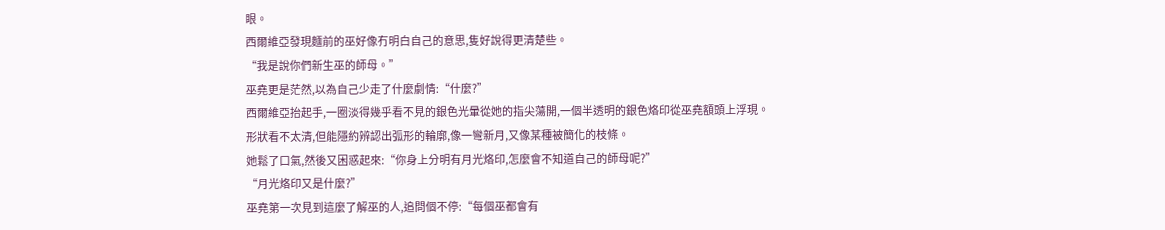眼。
西爾維亞發現麵前的巫好像冇明白自己的意思,隻好說得更清楚些。
“我是說你們新生巫的師母。”
巫堯更是茫然,以為自己少走了什麼劇情:“什麼?”
西爾維亞抬起手,一圈淡得幾乎看不見的銀色光暈從她的指尖蕩開,一個半透明的銀色烙印從巫堯額頭上浮現。
形狀看不太清,但能隱約辨認出弧形的輪廓,像一彎新月,又像某種被簡化的枝條。
她鬆了口氣,然後又困惑起來:“你身上分明有月光烙印,怎麼會不知道自己的師母呢?”
“月光烙印又是什麼?”
巫堯第一次見到這麼了解巫的人,追問個不停:“每個巫都會有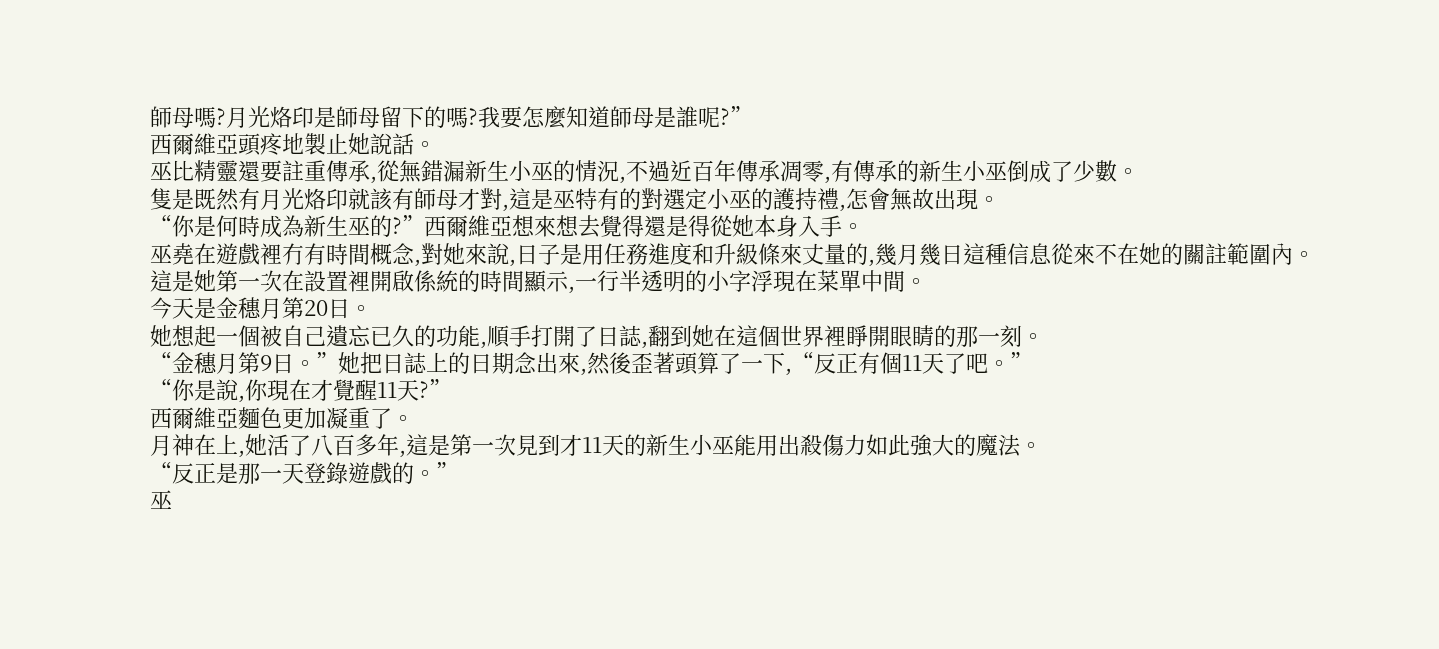師母嗎?月光烙印是師母留下的嗎?我要怎麼知道師母是誰呢?”
西爾維亞頭疼地製止她說話。
巫比精靈還要註重傳承,從無錯漏新生小巫的情況,不過近百年傳承凋零,有傳承的新生小巫倒成了少數。
隻是既然有月光烙印就該有師母才對,這是巫特有的對選定小巫的護持禮,怎會無故出現。
“你是何時成為新生巫的?”西爾維亞想來想去覺得還是得從她本身入手。
巫堯在遊戲裡冇有時間概念,對她來說,日子是用任務進度和升級條來丈量的,幾月幾日這種信息從來不在她的關註範圍內。
這是她第一次在設置裡開啟係統的時間顯示,一行半透明的小字浮現在菜單中間。
今天是金穗月第20日。
她想起一個被自己遺忘已久的功能,順手打開了日誌,翻到她在這個世界裡睜開眼睛的那一刻。
“金穗月第9日。”她把日誌上的日期念出來,然後歪著頭算了一下,“反正有個11天了吧。”
“你是說,你現在才覺醒11天?”
西爾維亞麵色更加凝重了。
月神在上,她活了八百多年,這是第一次見到才11天的新生小巫能用出殺傷力如此強大的魔法。
“反正是那一天登錄遊戲的。”
巫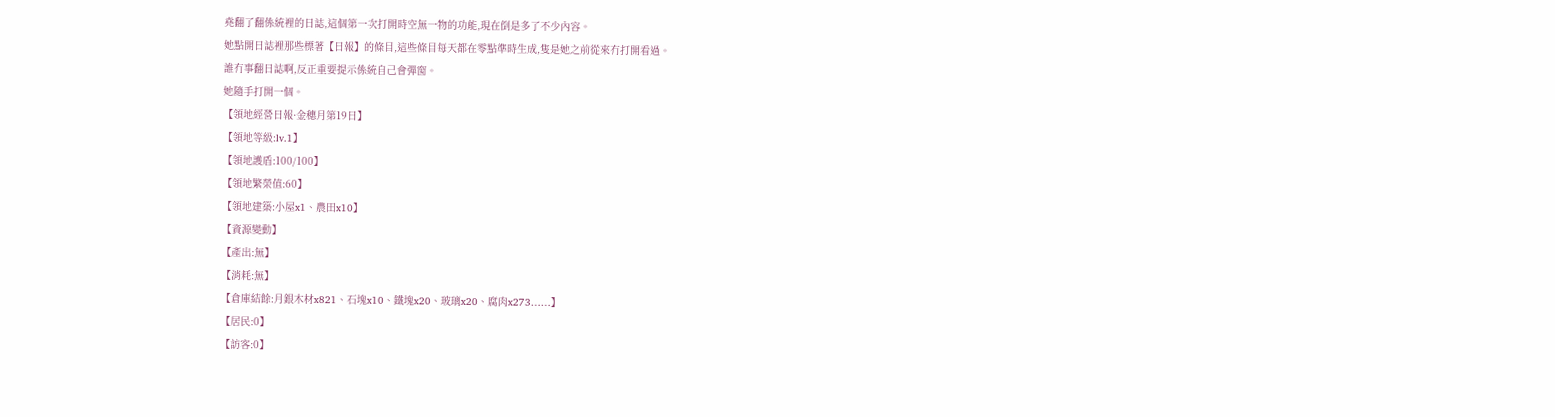堯翻了翻係統裡的日誌,這個第一次打開時空無一物的功能,現在倒是多了不少內容。
她點開日誌裡那些標著【日報】的條目,這些條目每天都在零點準時生成,隻是她之前從來冇打開看過。
誰冇事翻日誌啊,反正重要提示係統自己會彈窗。
她隨手打開一個。
【領地經營日報·金穗月第19日】
【領地等級:lv.1】
【領地護盾:100/100】
【領地繁榮值:60】
【領地建築:小屋x1、農田x10】
【資源變動】
【產出:無】
【消耗:無】
【倉庫結餘:月銀木材x821、石塊x10、鐵塊x20、玻璃x20、腐肉x273……】
【居民:0】
【訪客:0】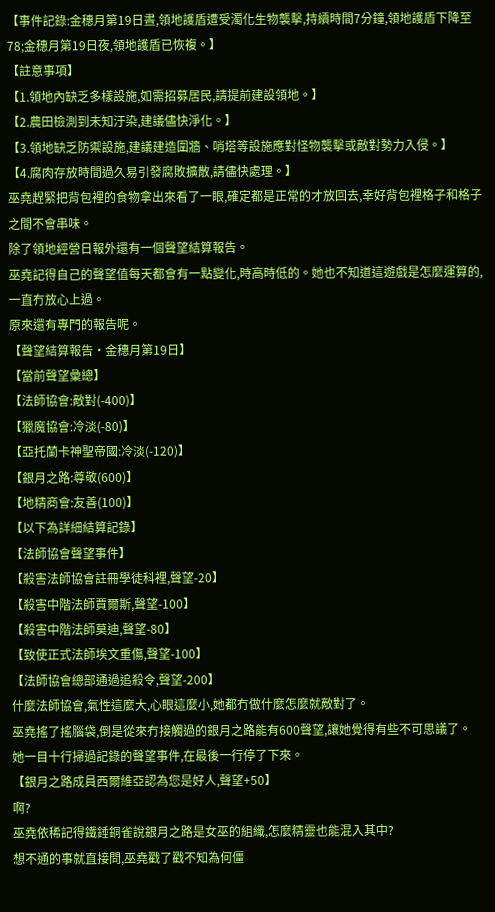【事件記錄:金穗月第19日晝,領地護盾遭受濁化生物襲擊,持續時間7分鐘,領地護盾下降至78;金穗月第19日夜,領地護盾已恢複。】
【註意事項】
【1.領地內缺乏多樣設施,如需招募居民,請提前建設領地。】
【2.農田檢測到未知汙染,建議儘快淨化。】
【3.領地缺乏防禦設施,建議建造圍牆、哨塔等設施應對怪物襲擊或敵對勢力入侵。】
【4.腐肉存放時間過久易引發腐敗擴散,請儘快處理。】
巫堯趕緊把背包裡的食物拿出來看了一眼,確定都是正常的才放回去,幸好背包裡格子和格子之間不會串味。
除了領地經營日報外還有一個聲望結算報告。
巫堯記得自己的聲望值每天都會有一點變化,時高時低的。她也不知道這遊戲是怎麼運算的,一直冇放心上過。
原來還有專門的報告呢。
【聲望結算報告·金穗月第19日】
【當前聲望彙總】
【法師協會:敵對(-400)】
【獵魔協會:冷淡(-80)】
【亞托蘭卡神聖帝國:冷淡(-120)】
【銀月之路:尊敬(600)】
【地精商會:友善(100)】
【以下為詳細結算記錄】
【法師協會聲望事件】
【殺害法師協會註冊學徒科裡,聲望-20】
【殺害中階法師賈爾斯,聲望-100】
【殺害中階法師莫迪,聲望-80】
【致使正式法師埃文重傷,聲望-100】
【法師協會總部通過追殺令,聲望-200】
什麼法師協會,氣性這麼大,心眼這麼小,她都冇做什麼怎麼就敵對了。
巫堯搖了搖腦袋,倒是從來冇接觸過的銀月之路能有600聲望,讓她覺得有些不可思議了。
她一目十行掃過記錄的聲望事件,在最後一行停了下來。
【銀月之路成員西爾維亞認為您是好人,聲望+50】
啊?
巫堯依稀記得鐵錘銅雀說銀月之路是女巫的組織,怎麼精靈也能混入其中?
想不通的事就直接問,巫堯戳了戳不知為何僵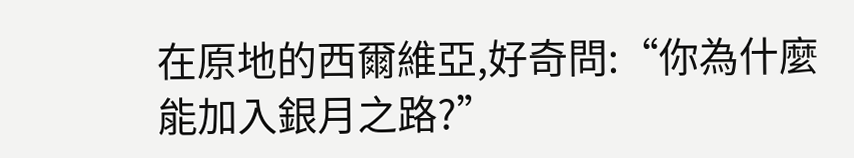在原地的西爾維亞,好奇問:“你為什麼能加入銀月之路?”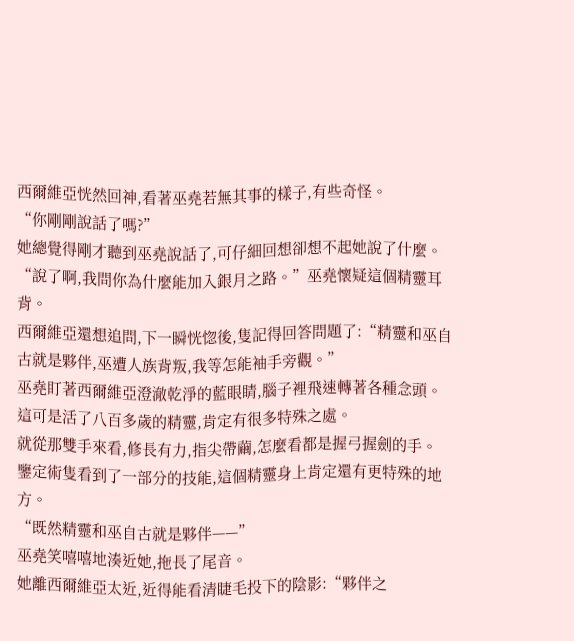西爾維亞恍然回神,看著巫堯若無其事的樣子,有些奇怪。
“你剛剛說話了嗎?”
她總覺得剛才聽到巫堯說話了,可仔細回想卻想不起她說了什麼。
“說了啊,我問你為什麼能加入銀月之路。”巫堯懷疑這個精靈耳背。
西爾維亞還想追問,下一瞬恍惚後,隻記得回答問題了:“精靈和巫自古就是夥伴,巫遭人族背叛,我等怎能袖手旁觀。”
巫堯盯著西爾維亞澄澈乾淨的藍眼睛,腦子裡飛速轉著各種念頭。
這可是活了八百多歲的精靈,肯定有很多特殊之處。
就從那雙手來看,修長有力,指尖帶繭,怎麼看都是握弓握劍的手。
鑒定術隻看到了一部分的技能,這個精靈身上肯定還有更特殊的地方。
“既然精靈和巫自古就是夥伴——”
巫堯笑嘻嘻地湊近她,拖長了尾音。
她離西爾維亞太近,近得能看清睫毛投下的陰影:“夥伴之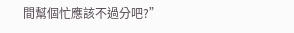間幫個忙應該不過分吧?”